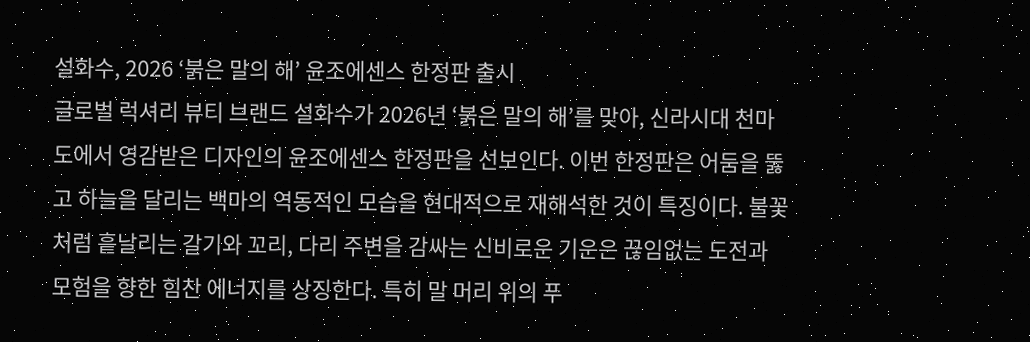설화수, 2026 ‘붉은 말의 해’ 윤조에센스 한정판 출시
글로벌 럭셔리 뷰티 브랜드 설화수가 2026년 ‘붉은 말의 해’를 맞아, 신라시대 천마도에서 영감받은 디자인의 윤조에센스 한정판을 선보인다. 이번 한정판은 어둠을 뚫고 하늘을 달리는 백마의 역동적인 모습을 현대적으로 재해석한 것이 특징이다. 불꽃처럼 흩날리는 갈기와 꼬리, 다리 주변을 감싸는 신비로운 기운은 끊임없는 도전과 모험을 향한 힘찬 에너지를 상징한다. 특히 말 머리 위의 푸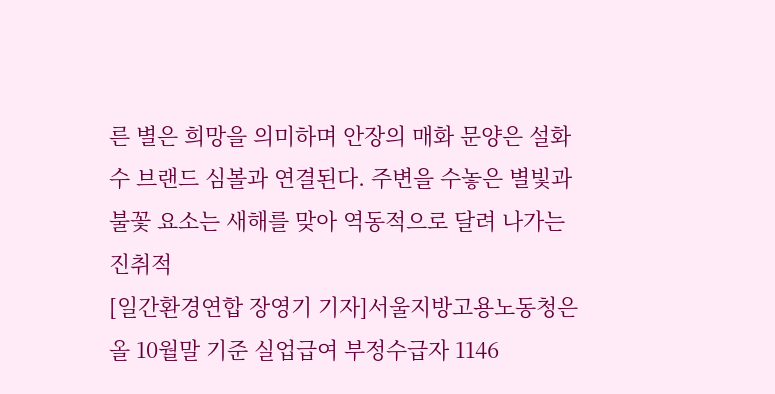른 별은 희망을 의미하며 안장의 매화 문양은 설화수 브랜드 심볼과 연결된다. 주변을 수놓은 별빛과 불꽃 요소는 새해를 맞아 역동적으로 달려 나가는 진취적
[일간환경연합 장영기 기자]서울지방고용노동청은 올 10월말 기준 실업급여 부정수급자 1146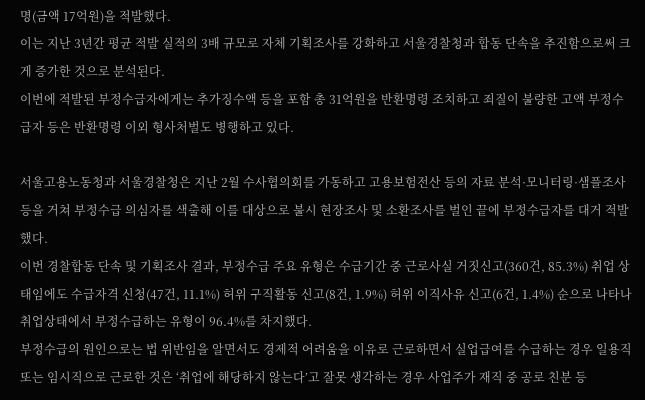명(금액 17억원)을 적발했다.
이는 지난 3년간 평균 적발 실적의 3배 규모로 자체 기획조사를 강화하고 서울경찰청과 합동 단속을 추진함으로써 크게 증가한 것으로 분석된다.
이번에 적발된 부정수급자에게는 추가징수액 등을 포함 총 31억원을 반환명령 조치하고 죄질이 불량한 고액 부정수급자 등은 반환명령 이외 형사처벌도 병행하고 있다.

서울고용노동청과 서울경찰청은 지난 2월 수사협의회를 가동하고 고용보험전산 등의 자료 분석·모니터링·샘플조사 등을 거쳐 부정수급 의심자를 색출해 이를 대상으로 불시 현장조사 및 소환조사를 벌인 끝에 부정수급자를 대거 적발했다.
이번 경찰합동 단속 및 기획조사 결과, 부정수급 주요 유형은 수급기간 중 근로사실 거짓신고(360건, 85.3%) 취업 상태임에도 수급자격 신청(47건, 11.1%) 허위 구직활동 신고(8건, 1.9%) 허위 이직사유 신고(6건, 1.4%) 순으로 나타나 취업상태에서 부정수급하는 유형이 96.4%를 차지했다.
부정수급의 원인으로는 법 위반임을 알면서도 경제적 어려움을 이유로 근로하면서 실업급여를 수급하는 경우 일용직 또는 임시직으로 근로한 것은 ‘취업에 해당하지 않는다’고 잘못 생각하는 경우 사업주가 재직 중 공로 친분 등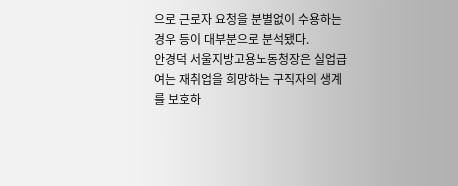으로 근로자 요청을 분별없이 수용하는 경우 등이 대부분으로 분석됐다.
안경덕 서울지방고용노동청장은 실업급여는 재취업을 희망하는 구직자의 생계를 보호하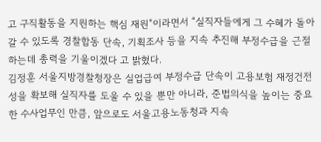고 구직활동을 지원하는 핵심 재원”이라면서 “실직자들에게 그 수혜가 돌아갈 수 있도록 경찰합동 단속, 기획조사 등을 지속 추진해 부정수급을 근절하는데 총력을 기울이겠다 고 밝혔다.
김정훈 서울지방경찰청장은 실업급여 부정수급 단속이 고용보험 재정건전성을 확보해 실직자를 도울 수 있을 뿐만 아니라, 준법의식을 높이는 중요한 수사업무인 만큼, 앞으로도 서울고용노동청과 지속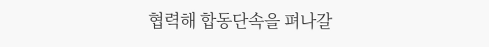협력해 합동단속을 펴나갈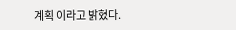계획 이라고 밝혔다.